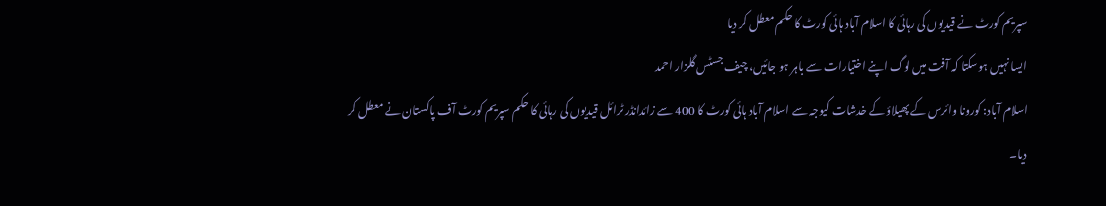سپریم کورٹ نے قیدیوں کی رہائی کا اسلام آباد ہائی کورٹ کا حکم معطل کر دیا
ایسا نہیں ہوسکتا کہ آفت میں لوگ اپنے اختیارات سے باہر ہو جائیں، چیف جسٹس گلزار احمد
اسلام آباد: کورونا وائرس کے پھیلاؤ کے خدشات کیوجہ سے اسلام آباد ہائی کورٹ کا 400 سے زائدانڈر ٹرائل قیدیوں کی رہائی کا حکم سپریم کورٹ آف پاکستان نے معطل کر دیا۔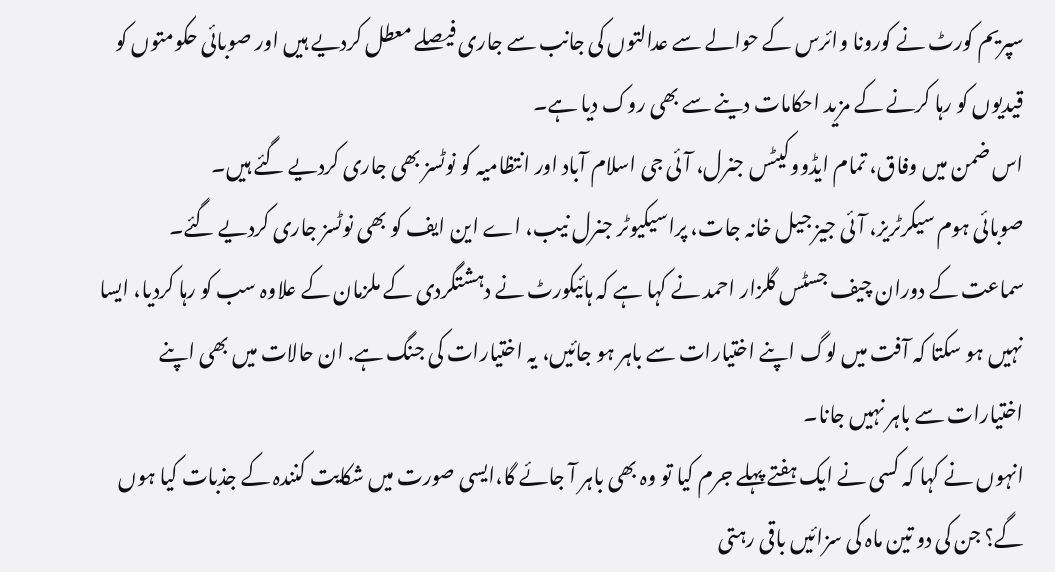سپریم کورٹ نے کورونا وائرس کے حوالے سے عدالتوں کی جانب سے جاری فیصلے معطل کردیے ہیں اور صوبائی حکومتوں کو قیدیوں کو رہا کرنے کے مزید احکامات دینے سے بھی روک دیا ہے۔
اس ضمن میں وفاق، تمام ایڈووکیٹس جنرل، آئی جی اسلام آباد اور انتظامیہ کو نوٹسز بھی جاری کردیے گئے ہیں۔
صوبائی ہوم سیکرٹریز، آئی جیز جیل خانہ جات، پراسیکیوٹر جنرل نیب، اے این ایف کو بھی نوٹسز جاری کردیے گئے۔
سماعت کے دوران چیف جسٹس گلزار احمد نے کہا ہے کہ ہائیکورٹ نے دہشتگردی کے ملزمان کے علاوہ سب کو رہا کردیا، ایسا نہیں ہو سکتا کہ آفت میں لوگ اپنے اختیارات سے باہر ہو جائیں، یہ اختیارات کی جنگ ہے. ان حالات میں بھی اپنے اختیارات سے باہر نہیں جانا۔
انہوں نے کہا کہ کسی نے ایک ہفتے پہلے جرم کیا تو وہ بھی باہر آ جائے گا،ایسی صورت میں شکایت کنندہ کے جذبات کیا ہوں گے؟ جن کی دو تین ماہ کی سزائیں باقی رہتی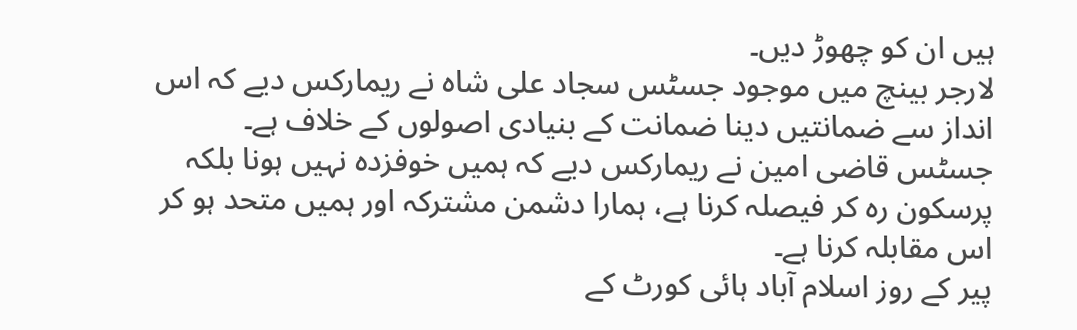ہیں ان کو چھوڑ دیں۔
لارجر بینچ میں موجود جسٹس سجاد علی شاہ نے ریمارکس دیے کہ اس انداز سے ضمانتیں دینا ضمانت کے بنیادی اصولوں کے خلاف ہے۔
جسٹس قاضی امین نے ریمارکس دیے کہ ہمیں خوفزدہ نہیں ہونا بلکہ پرسکون رہ کر فیصلہ کرنا ہے، ہمارا دشمن مشترکہ اور ہمیں متحد ہو کر اس مقابلہ کرنا ہے۔
پیر کے روز اسلام آباد ہائی کورٹ کے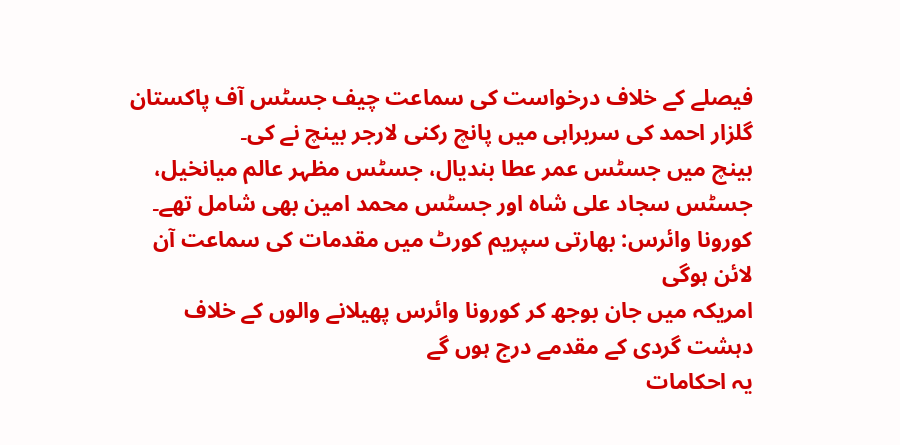فیصلے کے خلاف درخواست کی سماعت چیف جسٹس آف پاکستان گلزار احمد کی سربراہی میں پانچ رکنی لارجر بینچ نے کی۔
بینچ میں جسٹس عمر عطا بندیال، جسٹس مظہر عالم میانخیل، جسٹس سجاد علی شاہ اور جسٹس محمد امین بھی شامل تھے۔
کورونا وائرس: بھارتی سپریم کورٹ میں مقدمات کی سماعت آن لائن ہوگی
امریکہ میں جان بوجھ کر کورونا وائرس پھیلانے والوں کے خلاف دہشت گردی کے مقدمے درج ہوں گے
یہ احکامات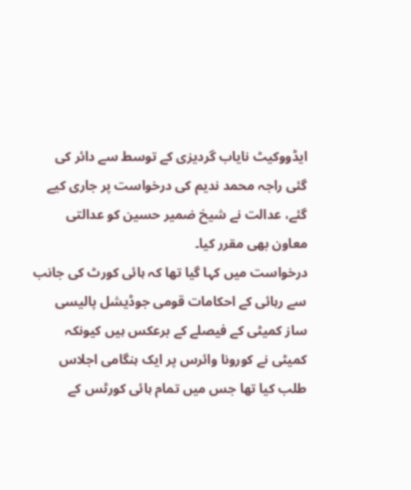ایڈووکیٹ نایاب گردیزی کے توسط سے دائر کی گئی راجہ محمد ندیم کی درخواست پر جاری کیے گئے، عدالت نے شیخ ضمیر حسین کو عدالتی معاون بھی مقرر کیا۔
درخواست میں کہا گیا تھا کہ ہائی کورٹ کی جانب سے رہائی کے احکامات قومی جوڈیشل پالیسی ساز کمیٹی کے فیصلے کے برعکس ہیں کیونکہ کمیٹی نے کورونا وائرس پر ایک ہنگامی اجلاس طلب کیا تھا جس میں تمام ہائی کورٹس کے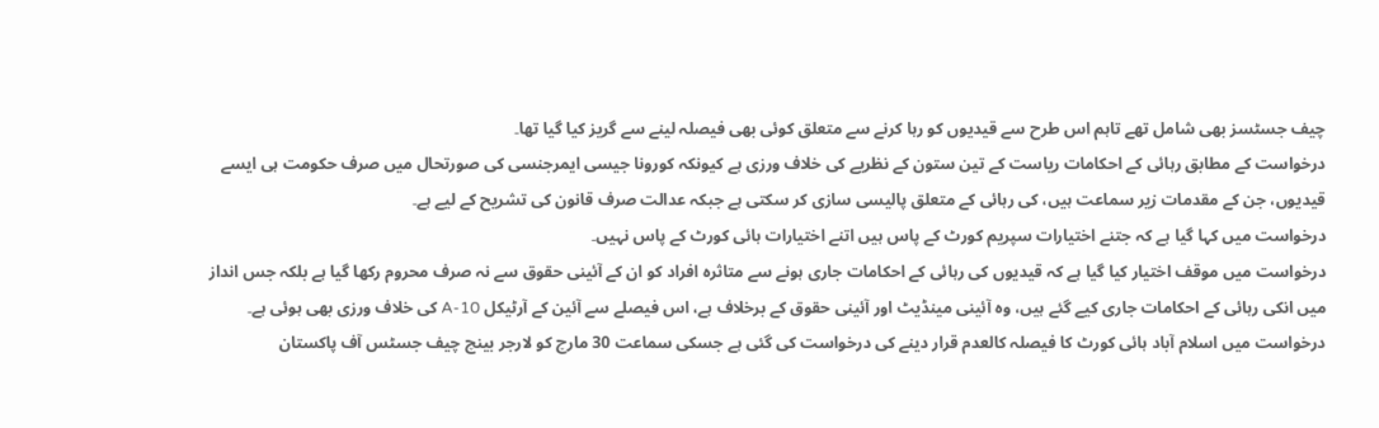چیف جسٹسز بھی شامل تھے تاہم اس طرح سے قیدیوں کو رہا کرنے سے متعلق کوئی بھی فیصلہ لینے سے گریز کیا گیا تھا۔
درخواست کے مطابق رہائی کے احکامات ریاست کے تین ستون کے نظریے کی خلاف ورزی ہے کیونکہ کورونا جیسی ایمرجنسی کی صورتحال میں صرف حکومت ہی ایسے قیدیوں، جن کے مقدمات زیر سماعت ہیں، کی رہائی کے متعلق پالیسی سازی کر سکتی ہے جبکہ عدالت صرف قانون کی تشریح کے لیے ہے۔
درخواست میں کہا گیا ہے کہ جتنے اختیارات سپریم کورٹ کے پاس ہیں اتنے اختیارات ہائی کورٹ کے پاس نہیں۔
درخواست میں موقف اختیار کیا گیا ہے کہ قیدیوں کی رہائی کے احکامات جاری ہونے سے متاثرہ افراد کو ان کے آئینی حقوق سے نہ صرف محروم رکھا گیا ہے بلکہ جس انداز میں انکی رہائی کے احکامات جاری کیے گئے ہیں، وہ آئینی مینڈیٹ اور آئینی حقوق کے برخلاف ہے، اس فیصلے سے آئین کے آرٹیکل 10-A کی خلاف ورزی بھی ہوئی ہے۔
درخواست میں اسلام آباد ہائی کورٹ کا فیصلہ کالعدم قرار دینے کی درخواست کی گئی ہے جسکی سماعت 30 مارچ کو لارجر بینچ چیف جسٹس آف پاکستان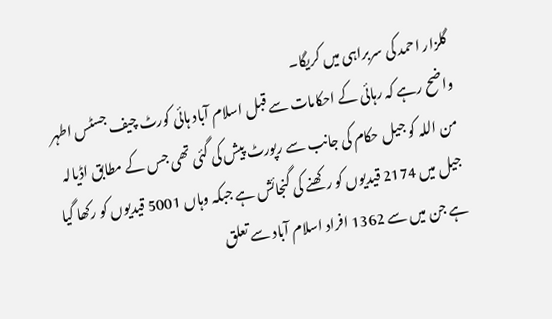گلزار احمد کی سربراہی میں کریگا۔
واضح رہے کہ رہائی کے احکامات سے قبل اسلام آباد ہائی کورٹ چیف جسٹس اطہر من اللہ کو جیل حکام کی جانب سے رپورٹ پیش کی گئی تھی جس کے مطابق اڈیالہ جیل میں 2174 قیدیوں کو رکھنے کی گنجائش ہے جبکہ وہاں 5001 قیدیوں کو رکھا گیا ہے جن میں سے 1362 افراد اسلام آباد سے تعلق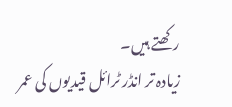رکھتے ہیں۔
زیادہ تر انڈر ٹرائل قیدیوں کی عمر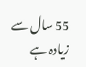55 سال سے زیادہ ہے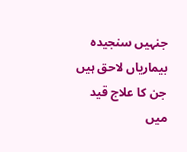جنہیں سنجیدہ بیماریاں لاحق ہیں جن کا علاج قید میں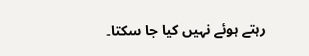رہتے ہوئے نہیں کیا جا سکتا۔